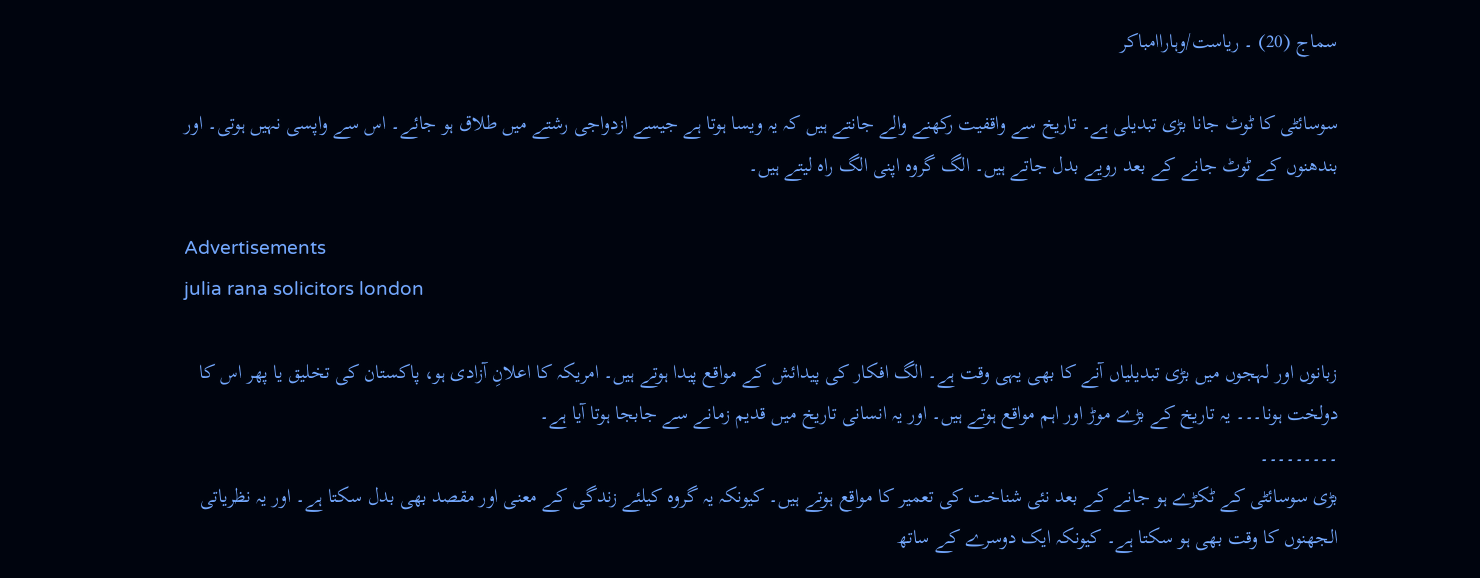سماج (20) ۔ ریاست/وہاراامباکر

سوسائٹی کا ٹوٹ جانا بڑی تبدیلی ہے۔ تاریخ سے واقفیت رکھنے والے جانتے ہیں کہ یہ ویسا ہوتا ہے جیسے ازدواجی رشتے میں طلاق ہو جائے۔ اس سے واپسی نہیں ہوتی۔ اور بندھنوں کے ٹوٹ جانے کے بعد رویے بدل جاتے ہیں۔ الگ گروہ اپنی الگ راہ لیتے ہیں۔

Advertisements
julia rana solicitors london

زبانوں اور لہجوں میں بڑی تبدیلیاں آنے کا بھی یہی وقت ہے۔ الگ افکار کی پیدائش کے مواقع پیدا ہوتے ہیں۔ امریکہ کا اعلانِ آزادی ہو، پاکستان کی تخلیق یا پھر اس کا دولخت ہونا۔۔۔ یہ تاریخ کے بڑے موڑ اور اہم مواقع ہوتے ہیں۔ اور یہ انسانی تاریخ میں قدیم زمانے سے جابجا ہوتا آیا ہے۔
۔۔۔۔۔۔۔۔۔
بڑی سوسائٹی کے ٹکڑے ہو جانے کے بعد نئی شناخت کی تعمیر کا مواقع ہوتے ہیں۔ کیونکہ یہ گروہ کیلئے زندگی کے معنی اور مقصد بھی بدل سکتا ہے۔ اور یہ نظریاتی الجھنوں کا وقت بھی ہو سکتا ہے۔ کیونکہ ایک دوسرے کے ساتھ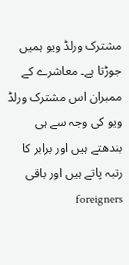مشترک ورلڈ ویو ہمیں جوڑتا ہے۔ معاشرے کے ممبران اس مشترک ورلڈ ویو کی وجہ سے ہی بندھتے ہیں اور برابر کا رتبہ پاتے ہیں اور باقی foreigners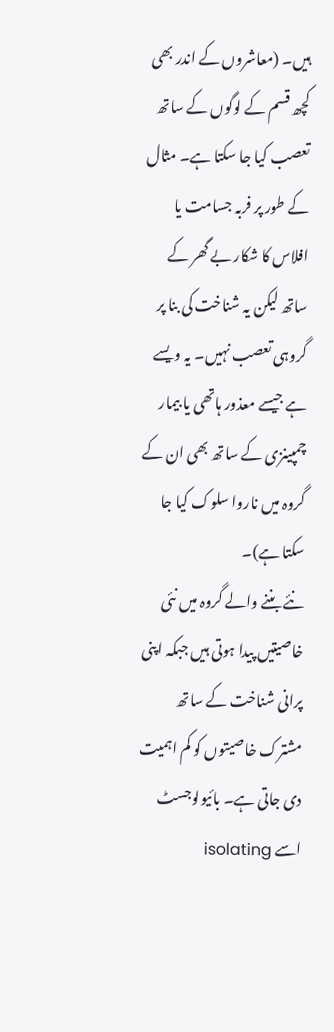ہیں۔ (معاشروں کے اندر بھی کچھ قسم کے لوگوں کے ساتھ تعصب کیا جا سکتا ہے۔ مثال کے طور پر فربہ جسامت یا افلاس کا شکار بے گھر کے ساتھ لیکن یہ شناخت کی بنا پر گروہی تعصب نہیں۔ یہ ویسے ہے جیسے معذور ہاتھی یا بیمار چمپینزی کے ساتھ بھی ان کے گروہ میں ناروا سلوک کیا جا سکتا ہے)۔
نئے بننے والے گروہ میں نئی خاصیتیں پیدا ہوتی ہیں جبکہ اپنی پرانی شناخت کے ساتھ مشترک خاصیتوں کو کم اہمیت دی جاتی ہے۔ بائیولوجسٹ اسے isolating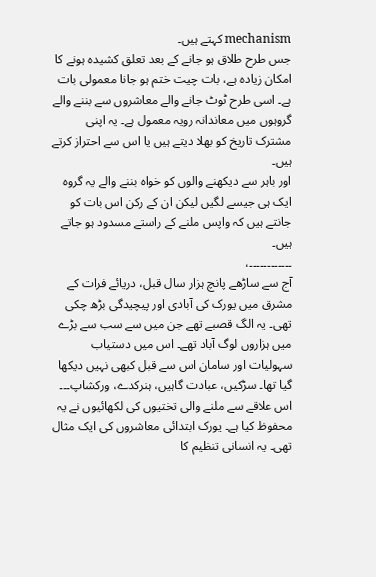mechanism کہتے ہیں۔
جس طرح طلاق ہو جانے کے بعد تعلق کشیدہ ہونے کا امکان زیادہ ہے، بات چیت ختم ہو جانا معمولی بات ہے۔ اسی طرح ٹوٹ جانے والے معاشروں سے بننے والے گروہوں میں معاندانہ رویہ معمول ہے۔ یہ اپنی مشترک تاریخ کو بھلا دیتے ہیں یا اس سے احتراز کرتے ہیں۔
اور باہر سے دیکھنے والوں کو خواہ بننے والے یہ گروہ ایک ہی جیسے لگیں لیکن ان کے رکن اس بات کو جانتے ہیں کہ واپس ملنے کے راستے مسدود ہو جاتے ہیں۔
۔۔۔۔۔۔۔۔۔۔۔۔،
آج سے ساڑھے پانچ ہزار سال قبل، دریائے فرات کے مشرق میں یورک کی آبادی اور پیچیدگی بڑھ چکی تھی۔ یہ الگ قصبے تھے جن میں سے سب سے بڑے میں ہزاروں لوگ آباد تھے۔ اس میں دستیاب سہولیات اور سامان اس سے قبل کبھی نہیں دیکھا گیا تھا۔ سڑکیں، عبادت گاہیں، ہنرکدے، ورکشاپ۔۔۔ اس علاقے سے ملنے والی تختیوں کی لکھائیوں نے یہ محفوظ کیا ہے۔ یورک ابتدائی معاشروں کی ایک مثال تھی۔ یہ انسانی تنظیم کا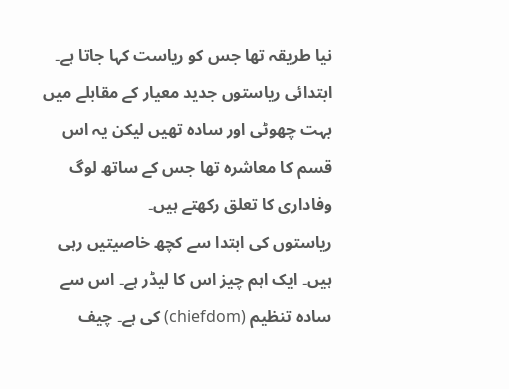نیا طریقہ تھا جس کو ریاست کہا جاتا ہے۔ ابتدائی ریاستوں جدید معیار کے مقابلے میں بہت چھوٹی اور سادہ تھیں لیکن یہ اس قسم کا معاشرہ تھا جس کے ساتھ لوگ وفاداری کا تعلق رکھتے ہیں۔
ریاستوں کی ابتدا سے کچھ خاصیتیں رہی ہیں۔ ایک اہم چیز اس کا لیڈر ہے۔ اس سے سادہ تنظیم (chiefdom) کی ہے۔ چیف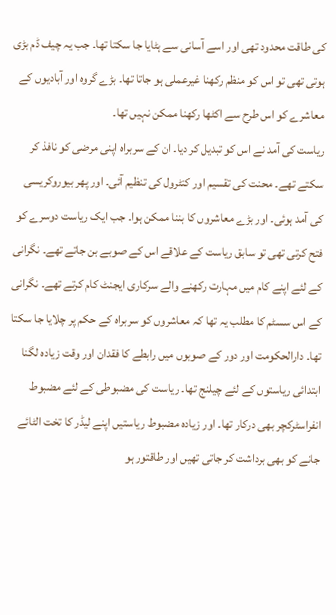کی طاقت محدود تھی اور اسے آسانی سے ہٹایا جا سکتا تھا۔ جب یہ چیف ڈم بڑی ہوتی تھی تو اس کو منظم رکھنا غیرعملی ہو جاتا تھا۔ بڑے گروہ اور آبادیوں کے معاشرے کو اس طرح سے اکٹھا رکھنا ممکن نہیں تھا۔
ریاست کی آمد نے اس کو تبدیل کر دیا۔ ان کے سربراہ اپنی مرضی کو نافذ کر سکتے تھے۔ محنت کی تقسیم اور کنٹرول کی تنظیم آئی۔ اور پھر بیوروکریسی کی آمد ہوئی۔ اور بڑے معاشروں کا بننا ممکن ہوا۔ جب ایک ریاست دوسرے کو فتح کرتی تھی تو سابق ریاست کے علاقے اس کے صوبے بن جاتے تھے۔ نگرانی کے لئے اپنے کام میں مہارت رکھنے والے سرکاری ایجنٹ کام کرتے تھے۔ نگرانی کے اس سسٹم کا مطلب یہ تھا کہ معاشروں کو سربراہ کے حکم پر چلایا جا سکتا تھا۔ دارالحکومت اور دور کے صوبوں میں رابطے کا فقدان اور وقت زیادہ لگنا ابتدائی ریاستوں کے لئے چیلنج تھا۔ ریاست کی مضبوطی کے لئے مضبوط انفراسٹرکچر بھی درکار تھا۔ اور زیادہ مضبوط ریاستیں اپنے لیڈر کا تخت الٹائے جانے کو بھی برداشت کر جاتی تھیں اور طاقتور ہو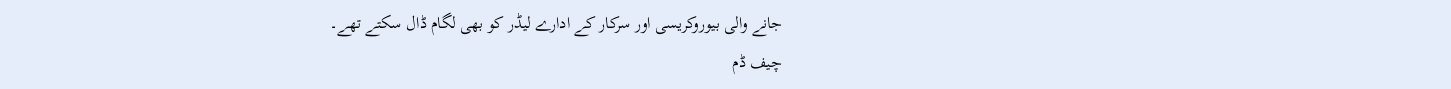جانے والی بیوروکریسی اور سرکار کے ادارے لیڈر کو بھی لگام ڈال سکتے تھے۔
چیف ڈم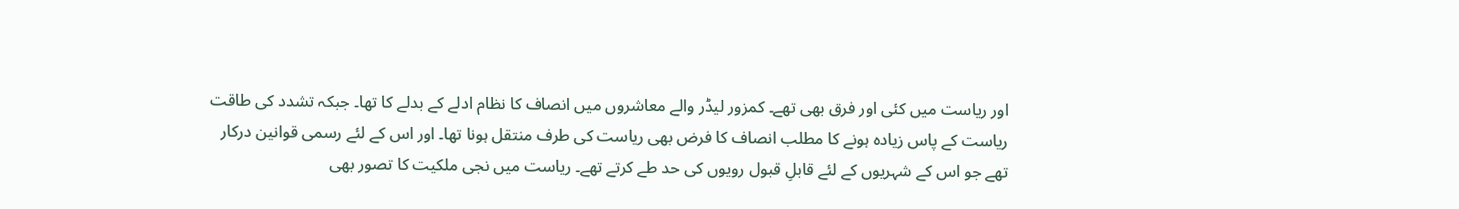اور ریاست میں کئی اور فرق بھی تھے۔ کمزور لیڈر والے معاشروں میں انصاف کا نظام ادلے کے بدلے کا تھا۔ جبکہ تشدد کی طاقت ریاست کے پاس زیادہ ہونے کا مطلب انصاف کا فرض بھی ریاست کی طرف منتقل ہونا تھا۔ اور اس کے لئے رسمی قوانین درکار تھے جو اس کے شہریوں کے لئے قابلِ قبول رویوں کی حد طے کرتے تھے۔ ریاست میں نجی ملکیت کا تصور بھی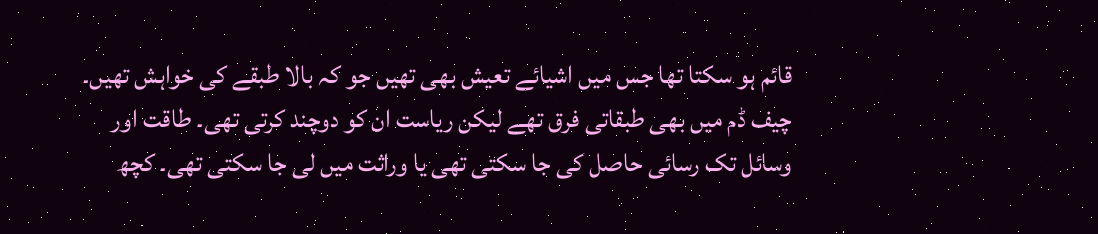قائم ہو سکتا تھا جس میں اشیائے تعیش بھی تھیں جو کہ بالا طبقے کی خواہش تھیں۔ چیف ڈم میں بھی طبقاتی فرق تھے لیکن ریاست ان کو دوچند کرتی تھی۔ طاقت اور وسائل تک رسائی حاصل کی جا سکتی تھی یا وراثت میں لی جا سکتی تھی۔ کچھ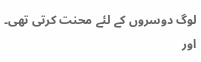لوگ دوسروں کے لئے محنت کرتی تھی۔ اور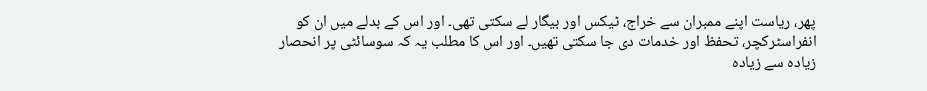پھر، ریاست اپنے ممبران سے خراج، ٹیکس اور بیگار لے سکتی تھی۔ اور اس کے بدلے میں ان کو انفراسٹرکچر، تحفظ اور خدمات دی جا سکتی تھیں۔ اور اس کا مطلب یہ کہ سوسائٹی پر انحصار زیادہ سے زیادہ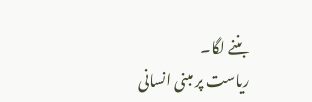بننے لگا۔
ریاست پر مبنی انسانی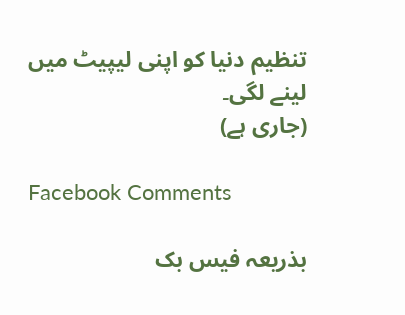تنظیم دنیا کو اپنی لیپیٹ میں لینے لگی۔
(جاری ہے)

Facebook Comments

بذریعہ فیس بک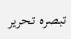تبصرہ تحریر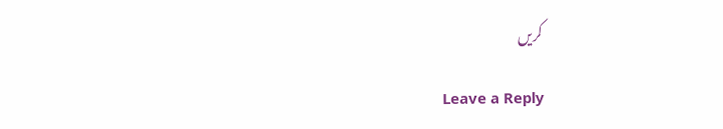کریں

Leave a Reply